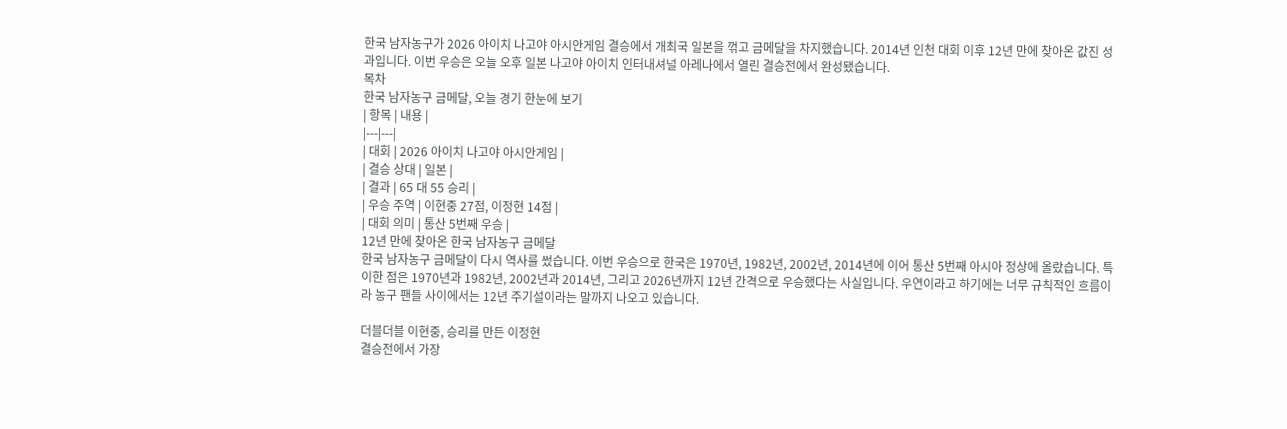한국 남자농구가 2026 아이치 나고야 아시안게임 결승에서 개최국 일본을 꺾고 금메달을 차지했습니다. 2014년 인천 대회 이후 12년 만에 찾아온 값진 성과입니다. 이번 우승은 오늘 오후 일본 나고야 아이치 인터내셔널 아레나에서 열린 결승전에서 완성됐습니다.
목차
한국 남자농구 금메달, 오늘 경기 한눈에 보기
| 항목 | 내용 |
|---|---|
| 대회 | 2026 아이치 나고야 아시안게임 |
| 결승 상대 | 일본 |
| 결과 | 65 대 55 승리 |
| 우승 주역 | 이현중 27점, 이정현 14점 |
| 대회 의미 | 통산 5번째 우승 |
12년 만에 찾아온 한국 남자농구 금메달
한국 남자농구 금메달이 다시 역사를 썼습니다. 이번 우승으로 한국은 1970년, 1982년, 2002년, 2014년에 이어 통산 5번째 아시아 정상에 올랐습니다. 특이한 점은 1970년과 1982년, 2002년과 2014년, 그리고 2026년까지 12년 간격으로 우승했다는 사실입니다. 우연이라고 하기에는 너무 규칙적인 흐름이라 농구 팬들 사이에서는 12년 주기설이라는 말까지 나오고 있습니다.

더블더블 이현중, 승리를 만든 이정현
결승전에서 가장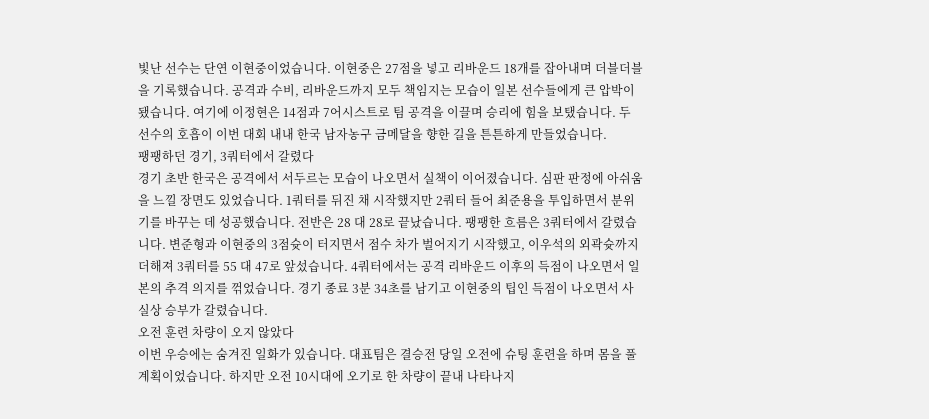빛난 선수는 단연 이현중이었습니다. 이현중은 27점을 넣고 리바운드 18개를 잡아내며 더블더블을 기록했습니다. 공격과 수비, 리바운드까지 모두 책임지는 모습이 일본 선수들에게 큰 압박이 됐습니다. 여기에 이정현은 14점과 7어시스트로 팀 공격을 이끌며 승리에 힘을 보탰습니다. 두 선수의 호흡이 이번 대회 내내 한국 남자농구 금메달을 향한 길을 튼튼하게 만들었습니다.
팽팽하던 경기, 3쿼터에서 갈렸다
경기 초반 한국은 공격에서 서두르는 모습이 나오면서 실책이 이어졌습니다. 심판 판정에 아쉬움을 느낄 장면도 있었습니다. 1쿼터를 뒤진 채 시작했지만 2쿼터 들어 최준용을 투입하면서 분위기를 바꾸는 데 성공했습니다. 전반은 28 대 28로 끝났습니다. 팽팽한 흐름은 3쿼터에서 갈렸습니다. 변준형과 이현중의 3점슛이 터지면서 점수 차가 벌어지기 시작했고, 이우석의 외곽슛까지 더해져 3쿼터를 55 대 47로 앞섰습니다. 4쿼터에서는 공격 리바운드 이후의 득점이 나오면서 일본의 추격 의지를 꺾었습니다. 경기 종료 3분 34초를 남기고 이현중의 팁인 득점이 나오면서 사실상 승부가 갈렸습니다.
오전 훈련 차량이 오지 않았다
이번 우승에는 숨겨진 일화가 있습니다. 대표팀은 결승전 당일 오전에 슈팅 훈련을 하며 몸을 풀 계획이었습니다. 하지만 오전 10시대에 오기로 한 차량이 끝내 나타나지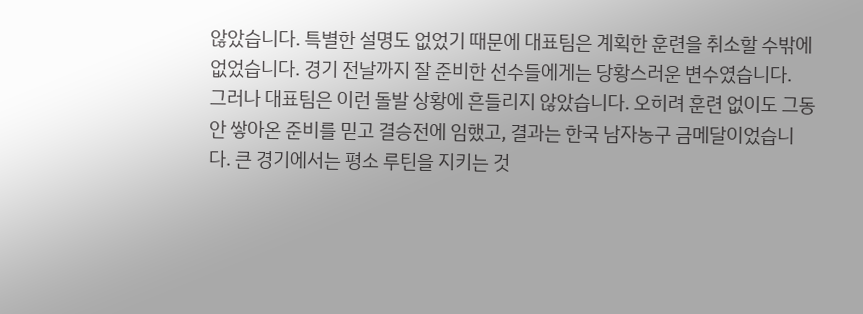않았습니다. 특별한 설명도 없었기 때문에 대표팀은 계획한 훈련을 취소할 수밖에 없었습니다. 경기 전날까지 잘 준비한 선수들에게는 당황스러운 변수였습니다.
그러나 대표팀은 이런 돌발 상황에 흔들리지 않았습니다. 오히려 훈련 없이도 그동안 쌓아온 준비를 믿고 결승전에 임했고, 결과는 한국 남자농구 금메달이었습니다. 큰 경기에서는 평소 루틴을 지키는 것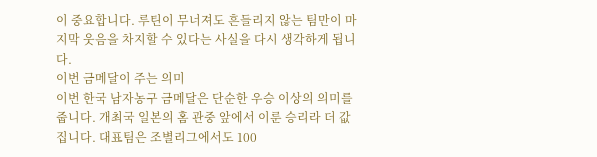이 중요합니다. 루틴이 무너져도 흔들리지 않는 팀만이 마지막 웃음을 차지할 수 있다는 사실을 다시 생각하게 됩니다.
이번 금메달이 주는 의미
이번 한국 남자농구 금메달은 단순한 우승 이상의 의미를 줍니다. 개최국 일본의 홈 관중 앞에서 이룬 승리라 더 값집니다. 대표팀은 조별리그에서도 100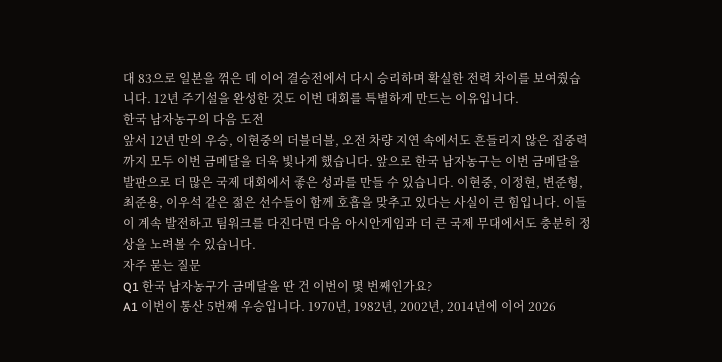대 83으로 일본을 꺾은 데 이어 결승전에서 다시 승리하며 확실한 전력 차이를 보여줬습니다. 12년 주기설을 완성한 것도 이번 대회를 특별하게 만드는 이유입니다.
한국 남자농구의 다음 도전
앞서 12년 만의 우승, 이현중의 더블더블, 오전 차량 지연 속에서도 흔들리지 않은 집중력까지 모두 이번 금메달을 더욱 빛나게 했습니다. 앞으로 한국 남자농구는 이번 금메달을 발판으로 더 많은 국제 대회에서 좋은 성과를 만들 수 있습니다. 이현중, 이정현, 변준형, 최준용, 이우석 같은 젊은 선수들이 함께 호흡을 맞추고 있다는 사실이 큰 힘입니다. 이들이 계속 발전하고 팀워크를 다진다면 다음 아시안게임과 더 큰 국제 무대에서도 충분히 정상을 노려볼 수 있습니다.
자주 묻는 질문
Q1 한국 남자농구가 금메달을 딴 건 이번이 몇 번째인가요?
A1 이번이 통산 5번째 우승입니다. 1970년, 1982년, 2002년, 2014년에 이어 2026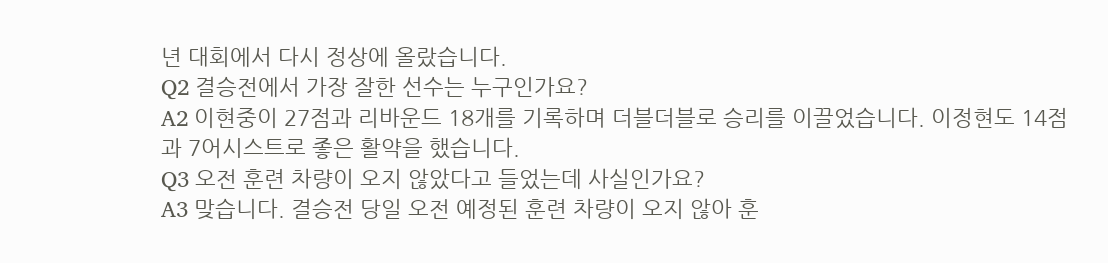년 대회에서 다시 정상에 올랐습니다.
Q2 결승전에서 가장 잘한 선수는 누구인가요?
A2 이현중이 27점과 리바운드 18개를 기록하며 더블더블로 승리를 이끌었습니다. 이정현도 14점과 7어시스트로 좋은 활약을 했습니다.
Q3 오전 훈련 차량이 오지 않았다고 들었는데 사실인가요?
A3 맞습니다. 결승전 당일 오전 예정된 훈련 차량이 오지 않아 훈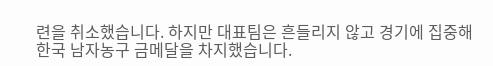련을 취소했습니다. 하지만 대표팀은 흔들리지 않고 경기에 집중해 한국 남자농구 금메달을 차지했습니다.